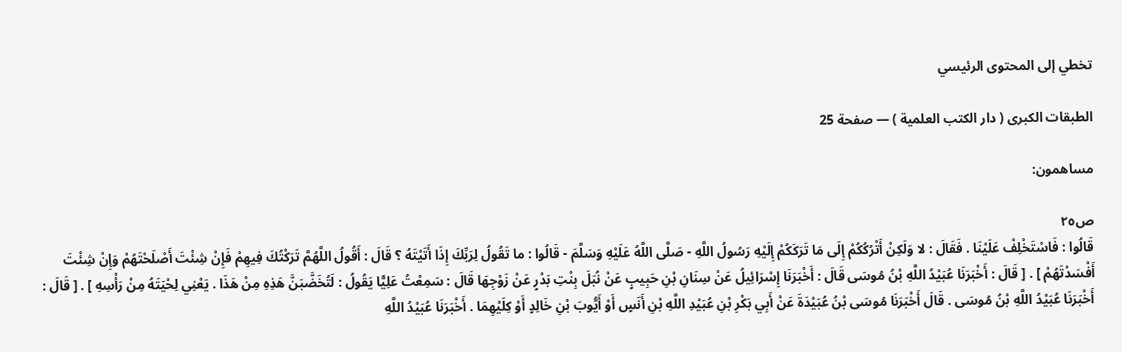تخطي إلى المحتوى الرئيسي

الطبقات الكبرى ( دار الكتب العلمية ) — صفحة 25

مساهمون:

ص٢٥
قَالُوا : فَاسْتَخْلِفْ عَلَيْنَا . فَقَالَ : لا وَلَكِنْ أَتْرُكُكُمْ إِلَى مَا تَرَكَكُمْ إِلَيْهِ رَسُولُ اللَّهِ - صَلَّى اللَّهُ عَلَيْهِ وَسَلَّمَ - قَالُوا : ما تَقُولُ لِرَبِّكَ إِذَا أَتَيْتَهُ ؟ قَالَ : أَقُولُ اللَّهُمَّ تَرَكْتُكَ فِيهِمْ فَإِنْ شِئْتَ أَصْلَحْتَهُمْ وَإِنْ شِئْتَ أَفْسَدْتَهُمْ ] . [ قَالَ : أَخْبَرَنَا عُبَيْدُ اللَّهِ بْنُ مُوسَى قَالَ : أَخْبَرَنَا إِسْرَائِيلُ عَنْ سِنَانِ بْنِ حَبِيبٍ عَنْ نُبَلَ بِنْتِ بَدْرٍ عَنْ زَوْجِهَا قَالَ : سَمِعْتُ عَلِيًّا يَقُولُ : لَتُخَضَّبَنَّ هَذِهِ مِنْ هَذَا . يَعْنِي لِحْيَتَهُ مِنْ رَأْسِهِ ] . [ قَالَ : أَخْبَرَنَا عُبَيْدُ اللَّهِ بْنُ مُوسَى . قَالَ أَخْبَرَنَا مُوسَى بْنُ عُبَيْدَةَ عَنْ أَبِي بَكْرِ بْنِ عُبَيْدِ اللَّهِ بْنِ أَنَسٍ أَوْ أَيُّوبَ بْنِ خَالِدٍ أَوْ كِلَيْهِمَا . أَخْبَرَنَا عُبَيْدُ اللَّهِ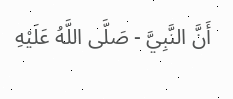أَنَّ النَّبِيَّ - صَلَّى اللَّهُ عَلَيْهِ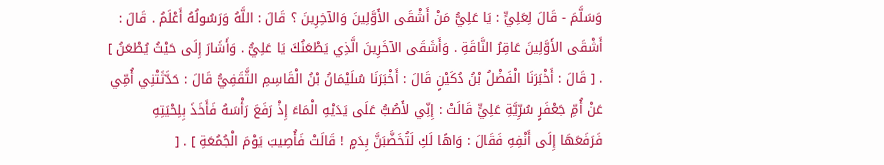وَسَلَّمَ - قَالَ لِعَلِيٍّ : يَا عَلِيُّ مَنْ أَشْقَى الأَوَّلِينَ وَالآخِرِينَ ؟ قَالَ : اللَّهُ وَرَسُولُهُ أَعْلَمُ . قَالَ : أَشْقَى الأَوَّلِينَ عَاقِرُ النَّاقَةِ . وَأَشَقَى الآخَرِينَ الَّذِي يَطْعَنُكَ يَا عَلِيُّ . وَأَشَارَ إِلَى حَيْثُ يُطْعَنُ ] . [ قَالَ : أَخْبَرَنَا الْفَضْلُ بْنُ دُكَيْنٍ قَالَ : أَخْبَرَنَا سُلَيْمَانُ بْنُ الْقَاسِمِ الثَّقَفِيُّ قَالَ : حَدَّثَتْنِي أُمِّي عَنْ أُمِّ جَعْفَرٍ سُرِّيَّةِ عَلِيٍّ قَالَتْ : إِنِّي لأَصُبُّ عَلَى يَدَيْهِ الْمَاءَ إِذْ رَفَعَ رَأْسَهُ فَأَخَذَ بِلِحْيَتِهِ فَرَفَعَهَا إِلَى أَنْفِهِ فَقَالَ : وَاهًا لَكِ لَتُخَضَّبَنَّ بِدَمٍ ! قَالَتْ فَأُصِيبَ يَوْمَ الْجُمُعَةِ ] . [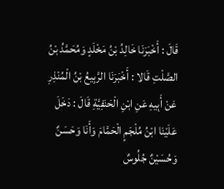قَالَ : أَخْبَرَنَا خَالِدُ بْنُ مَخْلَدٍ وَمُحَمَّدُ بْنُ الصَّلْتِ قَالا : أَخْبَرَنَا الرَّبِيعُ بْنُ الْمُنْذِرِ عَنْ أَبِيهِ عَنِ ابْنِ الْحَنَفِيَّةِ قَالَ : دَخَلَ عَلَيْنَا ابْنُ مُلْجَمٍ الْحَمَّامَ وَأَنَا وَحَسَنٌ وَحُسَيْنٌ جُلُوسٌ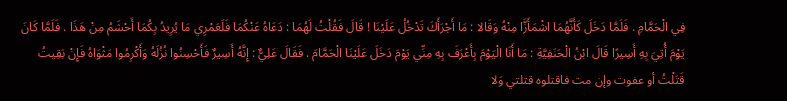فِي الْحَمَّامِ . فَلَمَّا دَخَلَ كَأَنَّهُمَا اشْمَأَزَّا مِنْهُ وَقَالا : مَا أَجْرَأَكَ تَدْخُلُ عَلَيْنَا ! قَالَ فَقُلْتُ لَهُمَا : دَعَاهُ عَنْكُمَا فَلَعَمْرِي مَا يُرِيدُ بِكُمَا أَحْشَمُ مِنْ هَذَا . فَلَمَّا كَانَ يَوْمَ أُتِيَ بِهِ أَسِيرًا قَالَ ابْنُ الْحَنَفِيَّةِ : مَا أَنَا الْيَوْمَ بِأَعْرَفَ بِهِ مِنِّي يَوْمَ دَخَلَ عَلَيْنَا الْحَمَّامَ . فَقَالَ عَلِيٌّ : إِنَّهُ أَسِيرٌ فَأَحْسِنُوا نُزُلَهُ وَأَكْرِمُوا مَثْوَاهُ فَإِنْ بَقِيتُ قَتَلْتُ أو عفوت وإن مت فاقتلوه قتلتي وَلا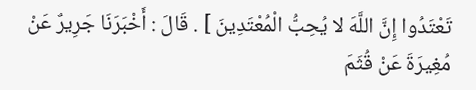تَعْتَدُوا إِنَّ اللَّهَ لا يُحِبُّ الْمُعْتَدِينَ ] . قَالَ : أَخْبَرَنَا جَرِيرٌ عَنْ مُغِيرَةَ عَنْ قُثَمَ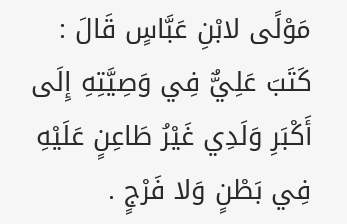مَوْلًى لابْنِ عَبَّاسٍ قَالَ : كَتَبَ عَلِيٌّ فِي وَصِيَّتِهِ إِلَى أَكْبَرِ وَلَدِي غَيْرُ طَاعِنٍ عَلَيْهِ فِي بَطْنٍ وَلا فَرْجٍ .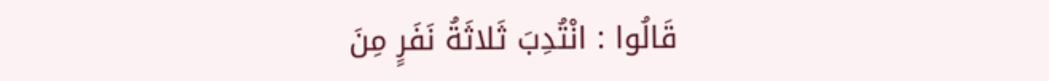قَالُوا : انْتُدِبَ ثَلاثَةُ نَفَرٍ مِنَ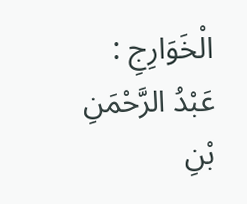الْخَوَارِجِ : عَبْدُ الرَّحْمَنِ بْنِ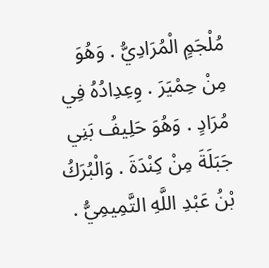مُلْجَمٍ الْمُرَادِيُّ . وَهُوَ مِنْ حِمْيَرَ . وِعِدِادُهُ فِي مُرَادٍ . وَهُوَ حَلِيفُ بَنِي جَبَلَةَ مِنْ كِنْدَةَ . وَالْبُرَكُ بْنُ عَبْدِ اللَّهِ التَّمِيمِيُّ .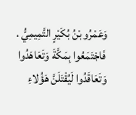وَعَمْرُو بْنُ بُكَيْرٍ التَّمِيمِيُّ . فَاجْتَمَعُوا بِمَكَّةَ وَتَعَاهَدُوا وَتَعَاقَدُوا لَيُقْتَلَنَّ هَؤُلاءِ